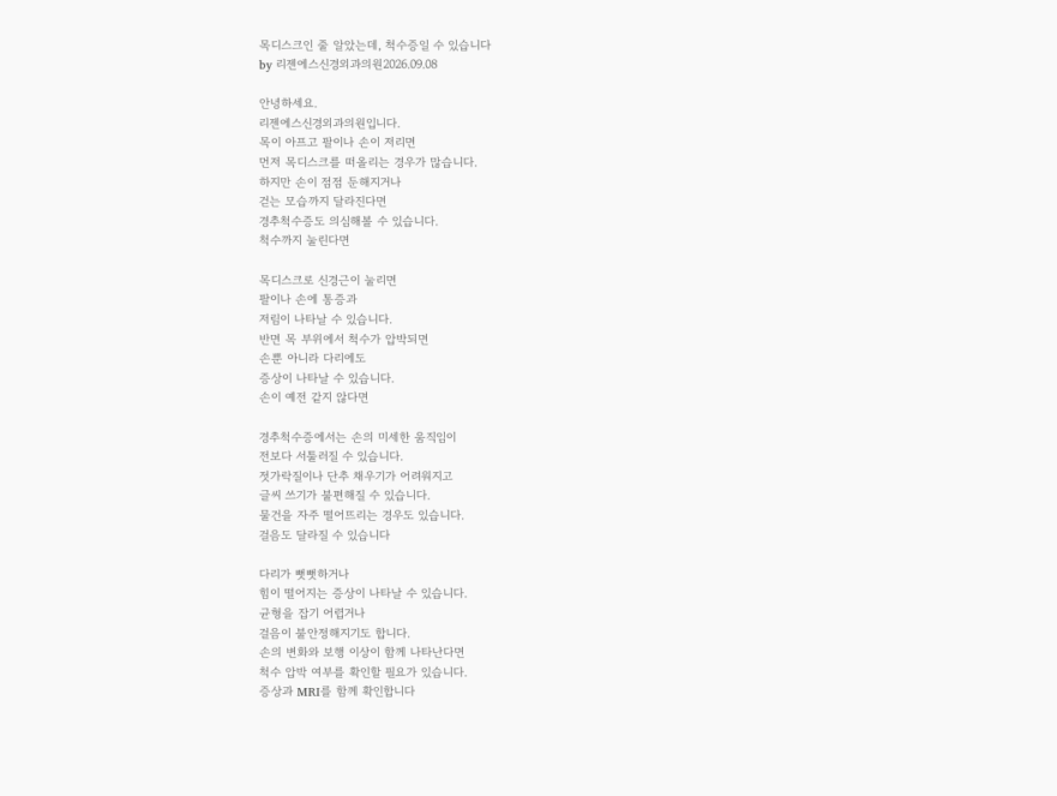목디스크인 줄 알았는데, 척수증일 수 있습니다
by 리젠에스신경외과의원2026.09.08

안녕하세요.
리젠에스신경외과의원입니다.
목이 아프고 팔이나 손이 저리면
먼저 목디스크를 떠올리는 경우가 많습니다.
하지만 손이 점점 둔해지거나
걷는 모습까지 달라진다면
경추척수증도 의심해볼 수 있습니다.
척수까지 눌린다면

목디스크로 신경근이 눌리면
팔이나 손에 통증과
저림이 나타날 수 있습니다.
반면 목 부위에서 척수가 압박되면
손뿐 아니라 다리에도
증상이 나타날 수 있습니다.
손이 예전 같지 않다면

경추척수증에서는 손의 미세한 움직임이
전보다 서툴러질 수 있습니다.
젓가락질이나 단추 채우기가 어려워지고
글씨 쓰기가 불편해질 수 있습니다.
물건을 자주 떨어뜨리는 경우도 있습니다.
걸음도 달라질 수 있습니다

다리가 뻣뻣하거나
힘이 떨어지는 증상이 나타날 수 있습니다.
균형을 잡기 어렵거나
걸음이 불안정해지기도 합니다.
손의 변화와 보행 이상이 함께 나타난다면
척수 압박 여부를 확인할 필요가 있습니다.
증상과 MRI를 함께 확인합니다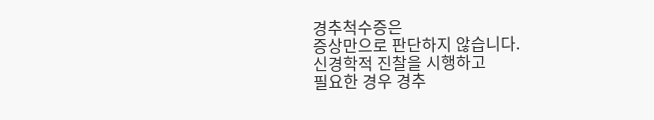경추척수증은
증상만으로 판단하지 않습니다.
신경학적 진찰을 시행하고
필요한 경우 경추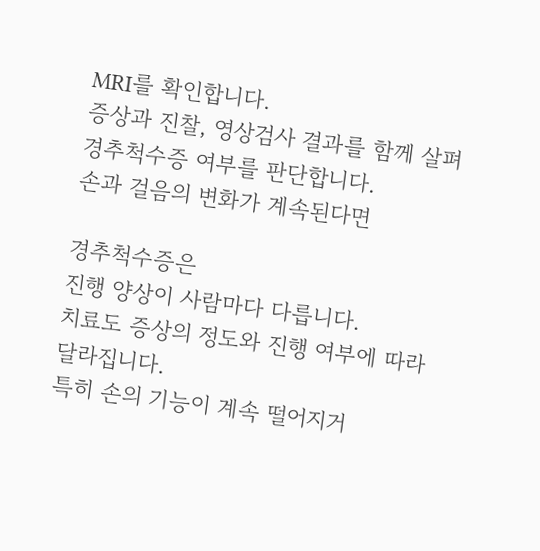MRI를 확인합니다.
증상과 진찰, 영상검사 결과를 함께 살펴
경추척수증 여부를 판단합니다.
손과 걸음의 변화가 계속된다면

경추척수증은
진행 양상이 사람마다 다릅니다.
치료도 증상의 정도와 진행 여부에 따라
달라집니다.
특히 손의 기능이 계속 떨어지거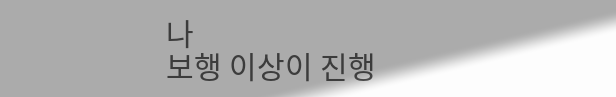나
보행 이상이 진행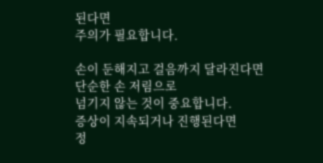된다면
주의가 필요합니다.

손이 둔해지고 걸음까지 달라진다면
단순한 손 저림으로
넘기지 않는 것이 중요합니다.
증상이 지속되거나 진행된다면
정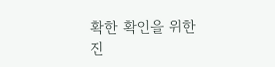확한 확인을 위한
진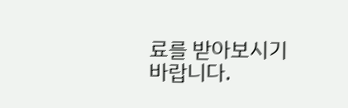료를 받아보시기 바랍니다.